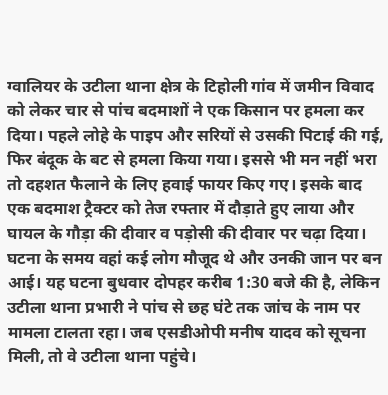ग्वालियर के उटीला थाना क्षेत्र के टिहोली गांव में जमीन विवाद को लेकर चार से पांच बदमाशों ने एक किसान पर हमला कर दिया। पहले लोहे के पाइप और सरियों से उसकी पिटाई की गई, फिर बंदूक के बट से हमला किया गया। इससे भी मन नहीं भरा तो दहशत फैलाने के लिए हवाई फायर किए गए। इसके बाद एक बदमाश ट्रैक्टर को तेज रफ्तार में दौड़ाते हुए लाया और घायल के गौड़ा की दीवार व पड़ोसी की दीवार पर चढ़ा दिया। घटना के समय वहां कई लोग मौजूद थे और उनकी जान पर बन आई। यह घटना बुधवार दोपहर करीब 1:30 बजे की है, लेकिन उटीला थाना प्रभारी ने पांच से छह घंटे तक जांच के नाम पर मामला टालता रहा। जब एसडीओपी मनीष यादव को सूचना मिली, तो वे उटीला थाना पहुंचे।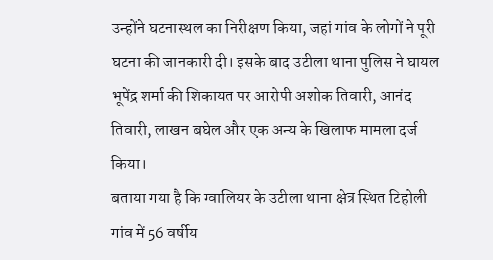उन्होंने घटनास्थल का निरीक्षण किया, जहां गांव के लोगों ने पूरी घटना की जानकारी दी। इसके बाद उटीला थाना पुलिस ने घायल भूपेंद्र शर्मा की शिकायत पर आरोपी अशोक तिवारी, आनंद तिवारी, लाखन बघेल और एक अन्य के खिलाफ मामला दर्ज किया।
बताया गया है कि ग्वालियर के उटीला थाना क्षेत्र स्थित टिहोली गांव में 56 वर्षीय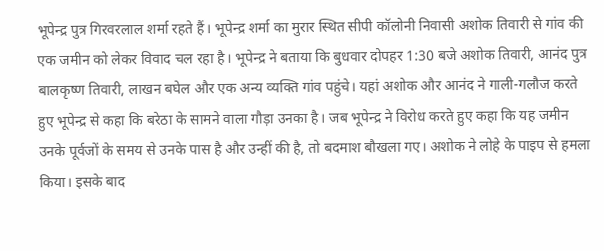भूपेन्द्र पुत्र गिरवरलाल शर्मा रहते हैं। भूपेन्द्र शर्मा का मुरार स्थित सीपी कॉलोनी निवासी अशोक तिवारी से गांव की एक जमीन को लेकर विवाद चल रहा है। भूपेन्द्र ने बताया कि बुधवार दोपहर 1:30 बजे अशोक तिवारी, आनंद पुत्र बालकृष्ण तिवारी, लाखन बघेल और एक अन्य व्यक्ति गांव पहुंचे। यहां अशोक और आनंद ने गाली-गलौज करते हुए भूपेन्द्र से कहा कि बरेठा के सामने वाला गौड़ा उनका है। जब भूपेन्द्र ने विरोध करते हुए कहा कि यह जमीन उनके पूर्वजों के समय से उनके पास है और उन्हीं की है, तो बदमाश बौखला गए। अशोक ने लोहे के पाइप से हमला किया। इसके बाद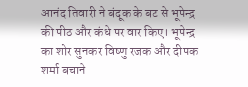आनंद तिवारी ने बंदूक के बट से भूपेन्द्र की पीठ और कंधे पर वार किए। भूपेन्द्र का शोर सुनकर विष्णु रजक और दीपक शर्मा बचाने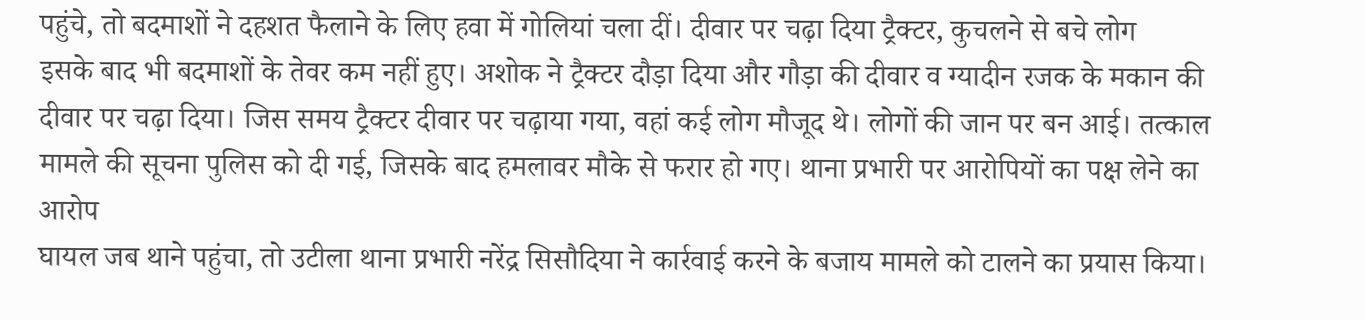पहुंचे, तो बदमाशों ने दहशत फैलाने के लिए हवा में गोलियां चला दीं। दीवार पर चढ़ा दिया ट्रैक्टर, कुचलने से बचे लोग
इसके बाद भी बदमाशों के तेवर कम नहीं हुए। अशोक ने ट्रैक्टर दौड़ा दिया और गौड़ा की दीवार व ग्यादीन रजक के मकान की दीवार पर चढ़ा दिया। जिस समय ट्रैक्टर दीवार पर चढ़ाया गया, वहां कई लोग मौजूद थे। लोगों की जान पर बन आई। तत्काल मामले की सूचना पुलिस को दी गई, जिसके बाद हमलावर मौके से फरार हो गए। थाना प्रभारी पर आरोपियों का पक्ष लेने का आरोप
घायल जब थाने पहुंचा, तो उटीला थाना प्रभारी नरेंद्र सिसौदिया ने कार्रवाई करने के बजाय मामले को टालने का प्रयास किया।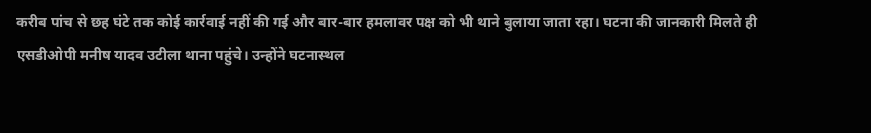करीब पांच से छह घंटे तक कोई कार्रवाई नहीं की गई और बार-बार हमलावर पक्ष को भी थाने बुलाया जाता रहा। घटना की जानकारी मिलते ही एसडीओपी मनीष यादव उटीला थाना पहुंचे। उन्होंने घटनास्थल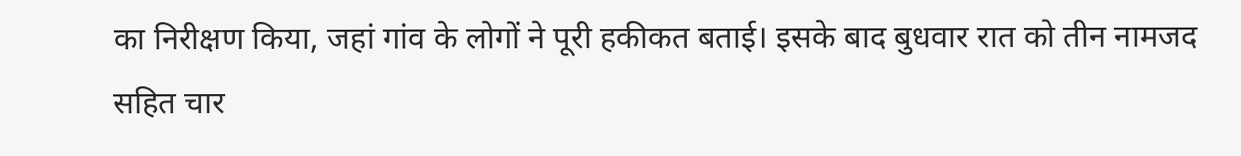का निरीक्षण किया, जहां गांव के लोगों ने पूरी हकीकत बताई। इसके बाद बुधवार रात को तीन नामजद सहित चार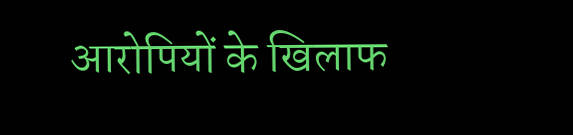आरोपियों के खिलाफ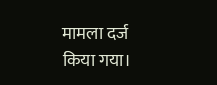मामला दर्ज किया गया।